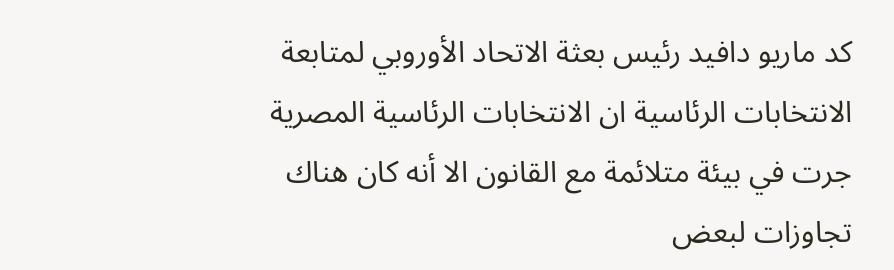كد ماريو دافيد رئيس بعثة الاتحاد الأوروبي لمتابعة الانتخابات الرئاسية ان الانتخابات الرئاسية المصرية جرت في بيئة متلائمة مع القانون الا أنه كان هناك تجاوزات لبعض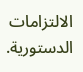الالتزامات الدستورية.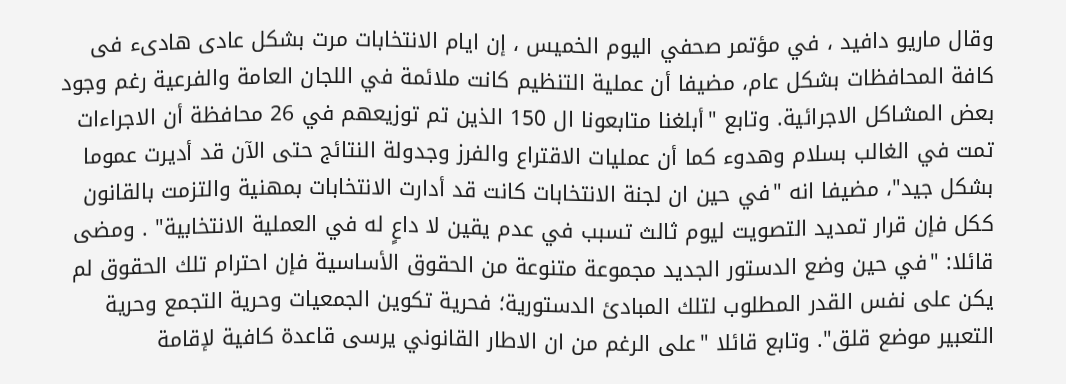وقال ماريو دافيد ، في مؤتمر صحفي اليوم الخميس ، إن ايام الانتخابات مرت بشكل عادى هادىء فى كافة المحافظات بشكل عام، مضيفا أن عملية التنظيم كانت ملائمة في اللجان العامة والفرعية رغم وجود بعض المشاكل الاجرائية. وتابع "أبلغنا متابعونا ال 150 الذين تم توزيعهم في 26 محافظة أن الاجراءات تمت في الغالب بسلام وهدوء كما أن عمليات الاقتراع والفرز وجدولة النتائج حتى الآن قد أديرت عموما بشكل جيد"، مضيفا انه "في حين ان لجنة الانتخابات كانت قد أدارت الانتخابات بمهنية والتزمت بالقانون ككل فإن قرار تمديد التصويت ليوم ثالث تسبب في عدم يقين لا داعٍ له في العملية الانتخابية" . ومضى قائلا: "في حين وضع الدستور الجديد مجموعة متنوعة من الحقوق الأساسية فإن احترام تلك الحقوق لم يكن على نفس القدر المطلوب لتلك المبادئ الدستورية؛ فحرية تكوين الجمعيات وحرية التجمع وحرية التعبير موضع قلق". وتابع قائلا "على الرغم من ان الاطار القانوني يرسى قاعدة كافية لإقامة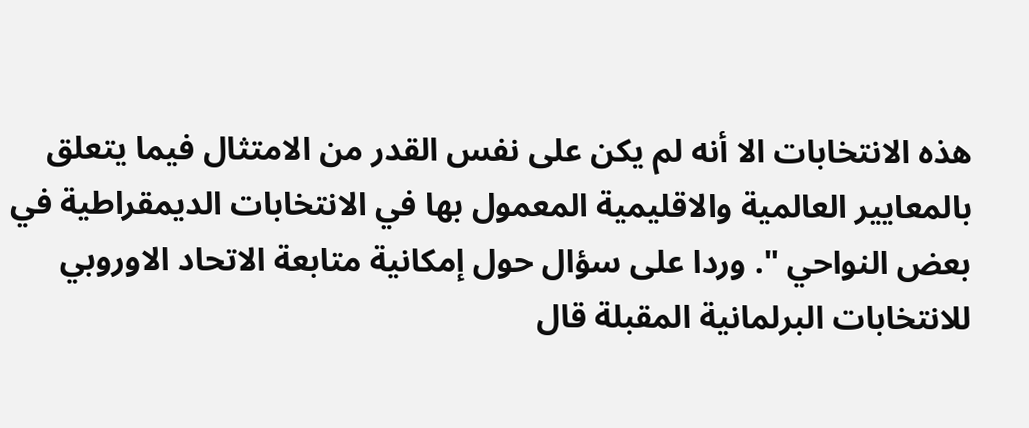هذه الانتخابات الا أنه لم يكن على نفس القدر من الامتثال فيما يتعلق بالمعايير العالمية والاقليمية المعمول بها في الانتخابات الديمقراطية في بعض النواحي ". وردا على سؤال حول إمكانية متابعة الاتحاد الاوروبي للانتخابات البرلمانية المقبلة قال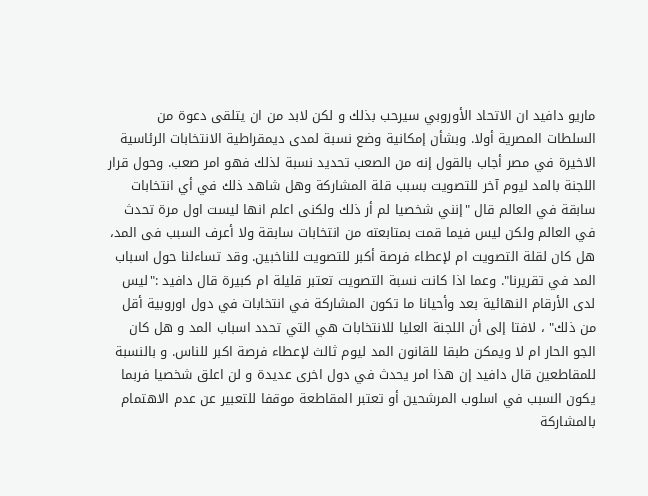ماريو دافيد ان الاتحاد الأوروبي سيرحب بذلك و لكن لابد من ان يتلقى دعوة من السلطات المصرية أولا. وبشأن إمكانية وضع نسبة لمدى ديمقراطية الانتخابات الرئاسية الاخيرة في مصر أجاب بالقول إنه من الصعب تحديد نسبة لذلك فهو امر صعب. وحول قرار اللجنة بالمد ليوم آخر للتصويت بسبب قلة المشاركة وهل شاهد ذلك في أي انتخابات سابقة في العالم قال "إنني شخصيا لم أر ذلك ولكنى اعلم انها ليست اول مرة تحدث في العالم ولكن ليس فيما قمت بمتابعته من انتخابات سابقة ولا أعرف السبب فى المد، هل كان لقلة التصويت ام لإعطاء فرصة أكبر للتصويت للناخبين. وقد تساءلنا حول اسباب المد في تقريرنا". وعما اذا كانت نسبة التصويت تعتبر قليلة ام كبيرة قال دافيد :"ليس لدى الأرقام النهائية بعد وأحيانا ما تكون المشاركة في انتخابات في دول اوروبية أقل من ذلك" ، لافتا إلى أن اللجنة العليا للانتخابات هي التي تحدد اسباب المد و هل كان الجو الحار ام لا ويمكن طبقا للقانون المد ليوم ثالث لإعطاء فرصة اكبر للناس. و بالنسبة للمقاطعين قال دافيد إن هذا امر يحدث في دول اخرى عديدة و لن اعلق شخصيا فربما يكون السبب في اسلوب المرشحين أو تعتبر المقاطعة موقفا للتعبير عن عدم الاهتمام بالمشاركة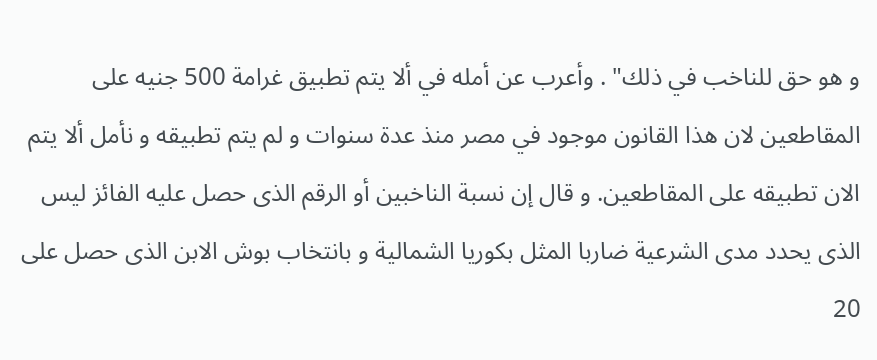و هو حق للناخب في ذلك" . وأعرب عن أمله في ألا يتم تطبيق غرامة 500 جنيه على المقاطعين لان هذا القانون موجود في مصر منذ عدة سنوات و لم يتم تطبيقه و نأمل ألا يتم الان تطبيقه على المقاطعين. و قال إن نسبة الناخبين أو الرقم الذى حصل عليه الفائز ليس الذى يحدد مدى الشرعية ضاربا المثل بكوريا الشمالية و بانتخاب بوش الابن الذى حصل على 20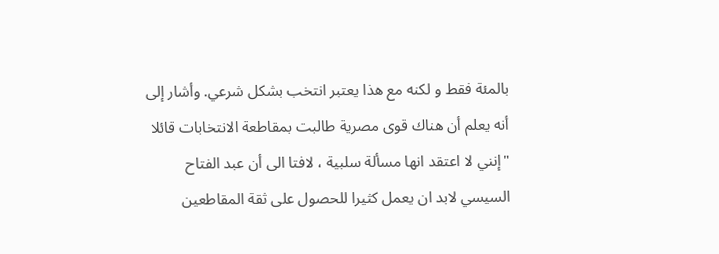بالمئة فقط و لكنه مع هذا يعتبر انتخب بشكل شرعي. وأشار إلى أنه يعلم أن هناك قوى مصرية طالبت بمقاطعة الانتخابات قائلا "إنني لا اعتقد انها مسألة سلبية ، لافتا الى أن عبد الفتاح السيسي لابد ان يعمل كثيرا للحصول على ثقة المقاطعين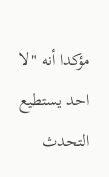مؤكدا أنه "لا احد يستطيع التحدث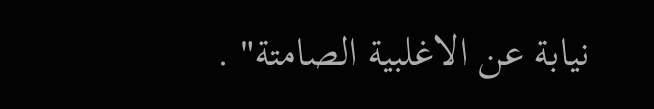نيابة عن الاغلبية الصامتة" .